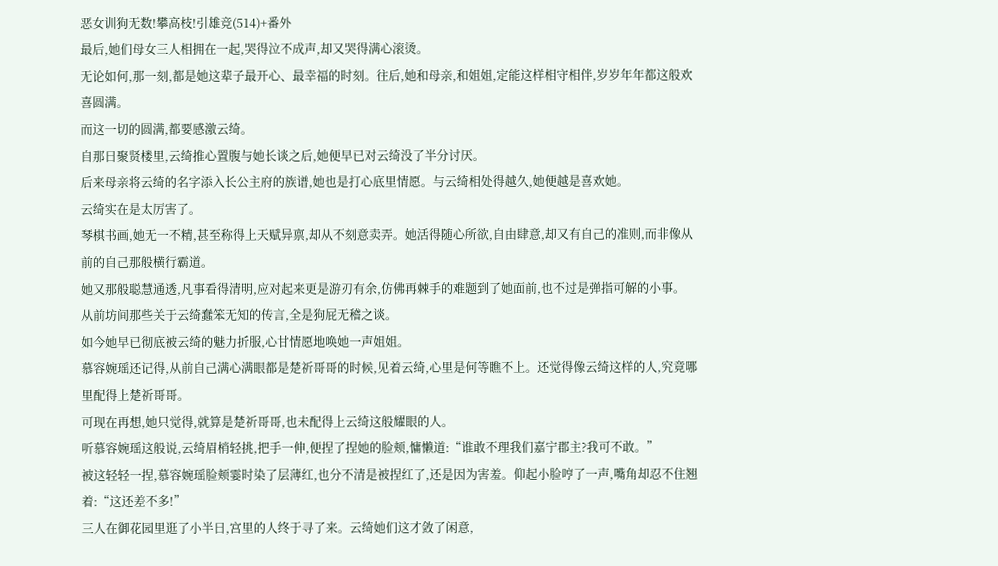恶女训狗无数!攀高枝!引雄竞(514)+番外
最后,她们母女三人相拥在一起,哭得泣不成声,却又哭得满心滚烫。
无论如何,那一刻,都是她这辈子最开心、最幸福的时刻。往后,她和母亲,和姐姐,定能这样相守相伴,岁岁年年都这般欢喜圆满。
而这一切的圆满,都要感激云绮。
自那日聚贤楼里,云绮推心置腹与她长谈之后,她便早已对云绮没了半分讨厌。
后来母亲将云绮的名字添入长公主府的族谱,她也是打心底里情愿。与云绮相处得越久,她便越是喜欢她。
云绮实在是太厉害了。
琴棋书画,她无一不精,甚至称得上天赋异禀,却从不刻意卖弄。她活得随心所欲,自由肆意,却又有自己的准则,而非像从前的自己那般横行霸道。
她又那般聪慧通透,凡事看得清明,应对起来更是游刃有余,仿佛再棘手的难题到了她面前,也不过是弹指可解的小事。
从前坊间那些关于云绮蠢笨无知的传言,全是狗屁无稽之谈。
如今她早已彻底被云绮的魅力折服,心甘情愿地唤她一声姐姐。
慕容婉瑶还记得,从前自己满心满眼都是楚祈哥哥的时候,见着云绮,心里是何等瞧不上。还觉得像云绮这样的人,究竟哪里配得上楚祈哥哥。
可现在再想,她只觉得,就算是楚祈哥哥,也未配得上云绮这般耀眼的人。
听慕容婉瑶这般说,云绮眉梢轻挑,把手一伸,便捏了捏她的脸颊,慵懒道:“谁敢不理我们嘉宁郡主?我可不敢。”
被这轻轻一捏,慕容婉瑶脸颊霎时染了层薄红,也分不清是被捏红了,还是因为害羞。仰起小脸哼了一声,嘴角却忍不住翘着:“这还差不多!”
三人在御花园里逛了小半日,宫里的人终于寻了来。云绮她们这才敛了闲意,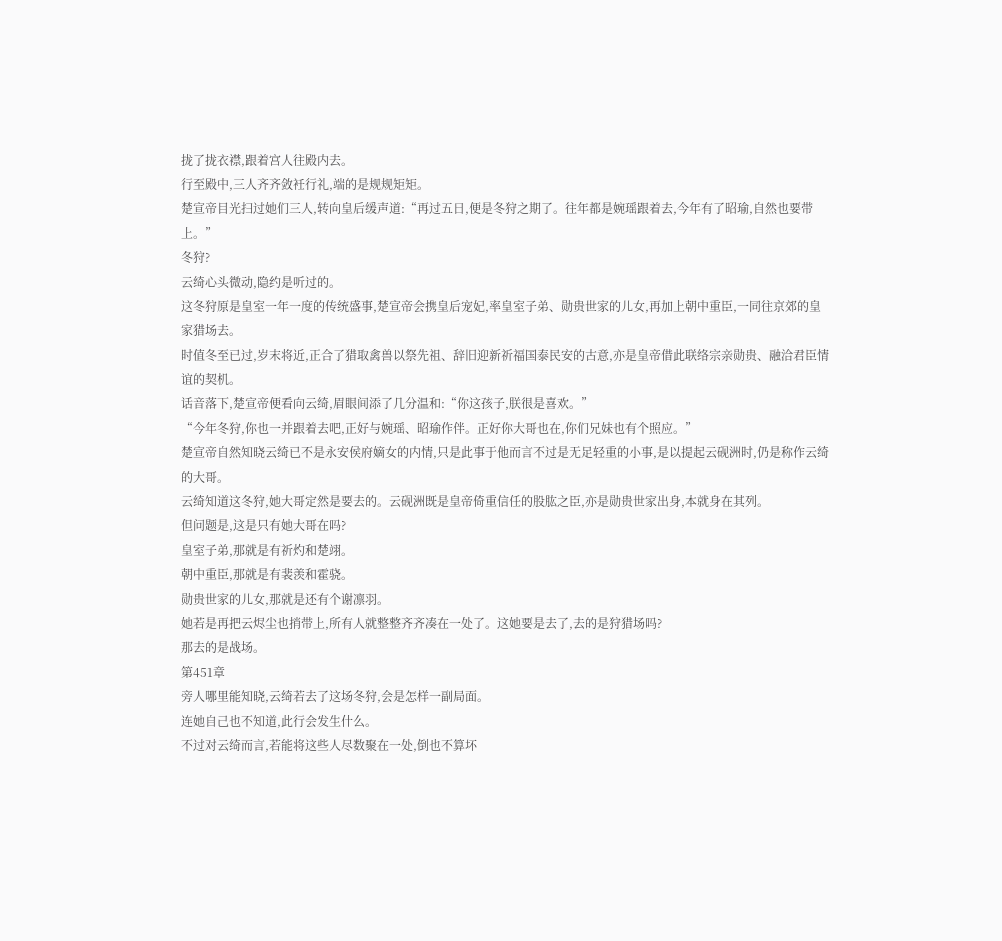拢了拢衣襟,跟着宫人往殿内去。
行至殿中,三人齐齐敛衽行礼,端的是规规矩矩。
楚宣帝目光扫过她们三人,转向皇后缓声道:“再过五日,便是冬狩之期了。往年都是婉瑶跟着去,今年有了昭瑜,自然也要带上。”
冬狩?
云绮心头微动,隐约是听过的。
这冬狩原是皇室一年一度的传统盛事,楚宣帝会携皇后宠妃,率皇室子弟、勋贵世家的儿女,再加上朝中重臣,一同往京郊的皇家猎场去。
时值冬至已过,岁末将近,正合了猎取禽兽以祭先祖、辞旧迎新祈福国泰民安的古意,亦是皇帝借此联络宗亲勋贵、融洽君臣情谊的契机。
话音落下,楚宣帝便看向云绮,眉眼间添了几分温和:“你这孩子,朕很是喜欢。”
“今年冬狩,你也一并跟着去吧,正好与婉瑶、昭瑜作伴。正好你大哥也在,你们兄妹也有个照应。”
楚宣帝自然知晓云绮已不是永安侯府嫡女的内情,只是此事于他而言不过是无足轻重的小事,是以提起云砚洲时,仍是称作云绮的大哥。
云绮知道这冬狩,她大哥定然是要去的。云砚洲既是皇帝倚重信任的股肱之臣,亦是勋贵世家出身,本就身在其列。
但问题是,这是只有她大哥在吗?
皇室子弟,那就是有祈灼和楚翊。
朝中重臣,那就是有裴羡和霍骁。
勋贵世家的儿女,那就是还有个谢凛羽。
她若是再把云烬尘也捎带上,所有人就整整齐齐凑在一处了。这她要是去了,去的是狩猎场吗?
那去的是战场。
第451章
旁人哪里能知晓,云绮若去了这场冬狩,会是怎样一副局面。
连她自己也不知道,此行会发生什么。
不过对云绮而言,若能将这些人尽数聚在一处,倒也不算坏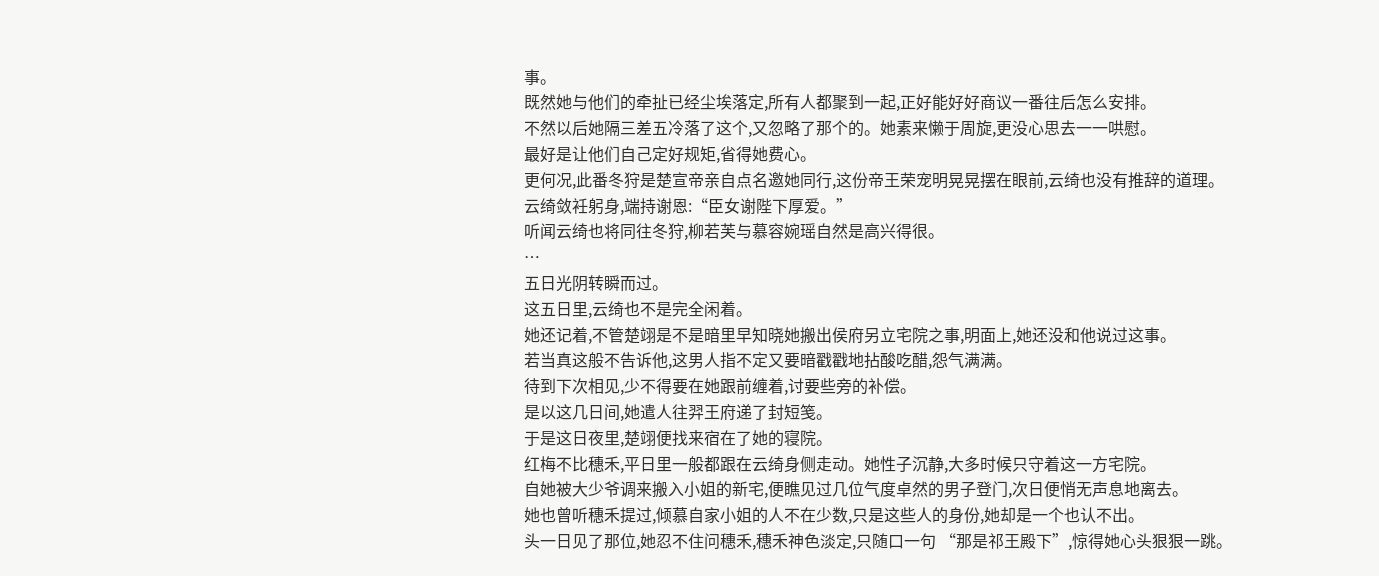事。
既然她与他们的牵扯已经尘埃落定,所有人都聚到一起,正好能好好商议一番往后怎么安排。
不然以后她隔三差五冷落了这个,又忽略了那个的。她素来懒于周旋,更没心思去一一哄慰。
最好是让他们自己定好规矩,省得她费心。
更何况,此番冬狩是楚宣帝亲自点名邀她同行,这份帝王荣宠明晃晃摆在眼前,云绮也没有推辞的道理。
云绮敛衽躬身,端持谢恩:“臣女谢陛下厚爱。”
听闻云绮也将同往冬狩,柳若芙与慕容婉瑶自然是高兴得很。
…
五日光阴转瞬而过。
这五日里,云绮也不是完全闲着。
她还记着,不管楚翊是不是暗里早知晓她搬出侯府另立宅院之事,明面上,她还没和他说过这事。
若当真这般不告诉他,这男人指不定又要暗戳戳地拈酸吃醋,怨气满满。
待到下次相见,少不得要在她跟前缠着,讨要些旁的补偿。
是以这几日间,她遣人往羿王府递了封短笺。
于是这日夜里,楚翊便找来宿在了她的寝院。
红梅不比穗禾,平日里一般都跟在云绮身侧走动。她性子沉静,大多时候只守着这一方宅院。
自她被大少爷调来搬入小姐的新宅,便瞧见过几位气度卓然的男子登门,次日便悄无声息地离去。
她也曾听穗禾提过,倾慕自家小姐的人不在少数,只是这些人的身份,她却是一个也认不出。
头一日见了那位,她忍不住问穗禾,穗禾神色淡定,只随口一句 “那是祁王殿下”,惊得她心头狠狠一跳。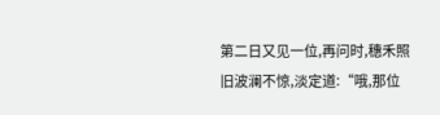第二日又见一位,再问时,穗禾照旧波澜不惊,淡定道:“哦,那位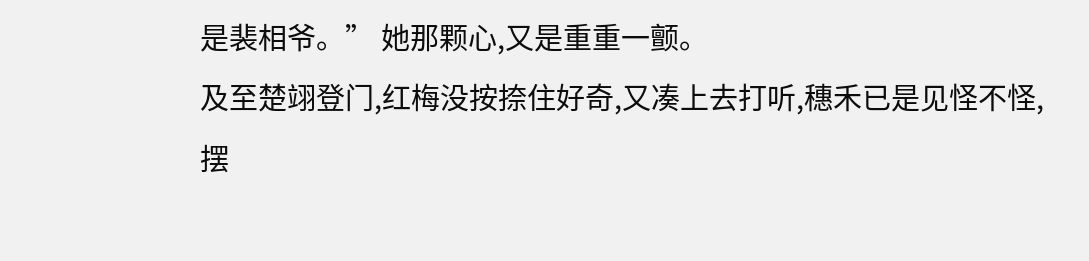是裴相爷。” 她那颗心,又是重重一颤。
及至楚翊登门,红梅没按捺住好奇,又凑上去打听,穗禾已是见怪不怪,摆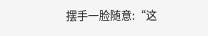摆手一脸随意:“这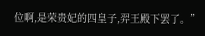位啊,是荣贵妃的四皇子,羿王殿下罢了。”